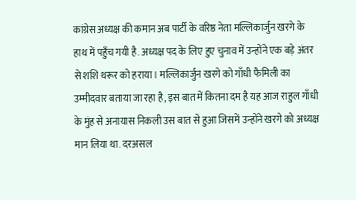कांग्रेस अध्यक्ष की कमान अब पार्टी के वरिष्ठ नेता मल्लिकार्जुन खरगे के हाथ में पहुँच गयी है. अध्यक्ष पद के लिए हुए चुनाव में उन्होंने एक बड़े अंतर से शशि थरूर को हराया। मल्लिकार्जुन खरगे को गाँधी फैमिली का उम्मीदवार बताया जा रहा है, इस बात में कितना दम है यह आज राहुल गाँधी के मुंह से अनायास निकली उस बात से हुआ जिसमें उन्होंने खरगे को अध्यक्ष मान लिया था. दरअसल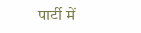पार्टी में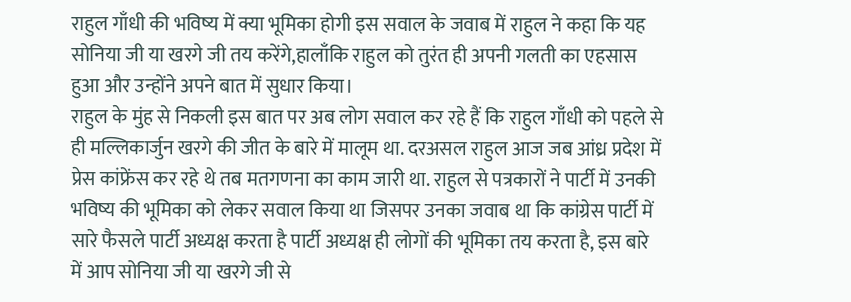राहुल गाँधी की भविष्य में क्या भूमिका होगी इस सवाल के जवाब में राहुल ने कहा कि यह सोनिया जी या खरगे जी तय करेंगे,हालाँकि राहुल को तुरंत ही अपनी गलती का एहसास हुआ और उन्होंने अपने बात में सुधार किया।
राहुल के मुंह से निकली इस बात पर अब लोग सवाल कर रहे हैं कि राहुल गाँधी को पहले से ही मल्लिकार्जुन खरगे की जीत के बारे में मालूम था. दरअसल राहुल आज जब आंध्र प्रदेश में प्रेस कांफ्रेंस कर रहे थे तब मतगणना का काम जारी था. राहुल से पत्रकारों ने पार्टी में उनकी भविष्य की भूमिका को लेकर सवाल किया था जिसपर उनका जवाब था कि कांग्रेस पार्टी में सारे फैसले पार्टी अध्यक्ष करता है पार्टी अध्यक्ष ही लोगों की भूमिका तय करता है, इस बारे में आप सोनिया जी या खरगे जी से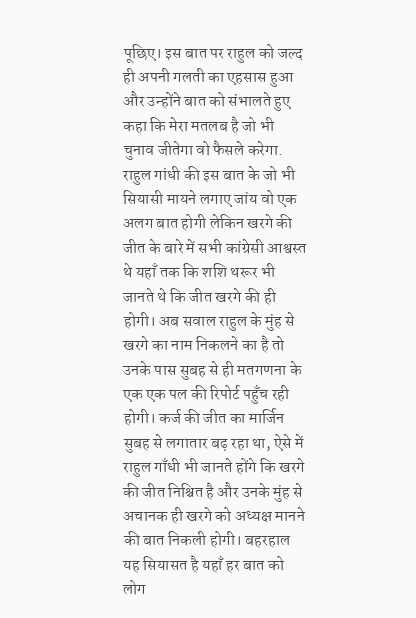पूछिए। इस बात पर राहुल को जल्द ही अपनी गलती का एहसास हुआ और उन्होंने बात को संभालते हुए कहा कि मेरा मतलब है जो भी चुनाव जीतेगा वो फैसले करेगा.
राहुल गांधी की इस बात के जो भी सियासी मायने लगाए जांय वो एक अलग बात होगी लेकिन खरगे की जीत के बारे में सभी कांग्रेसी आश्वस्त थे यहाँ तक कि शशि थरूर भी जानते थे कि जीत खरगे की ही होगी। अब सवाल राहुल के मुंह से खरगे का नाम निकलने का है तो उनके पास सुबह से ही मतगणना के एक एक पल की रिपोर्ट पहुँच रही होगी। कर्ज की जीत का मार्जिन सुबह से लगातार बढ़ रहा था, ऐसे में राहुल गाँधी भी जानते होंगे कि खरगे की जीत निश्चित है और उनके मुंह से अचानक ही खरगे को अध्यक्ष मानने की बात निकली होगी। बहरहाल यह सियासत है यहाँ हर बात को लोग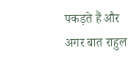पकड़ते हैं और अगर बात राहुल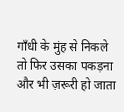गाँधी के मुंह से निकले तो फिर उसका पकड़ना और भी ज़रूरी हो जाता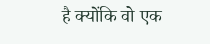है क्योंकि वो एक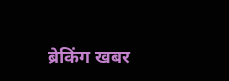ब्रेकिंग खबर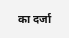का दर्जा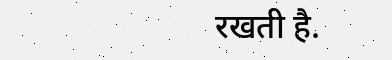रखती है.